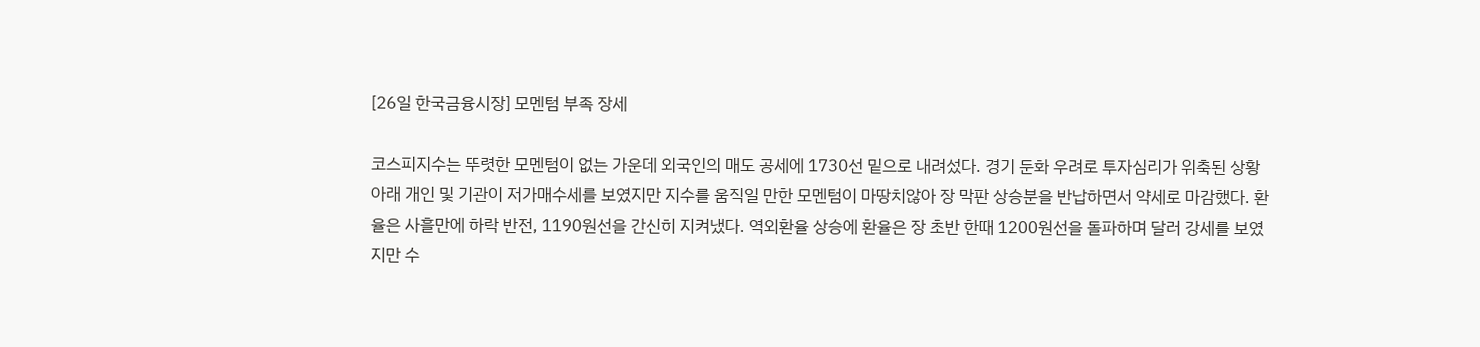[26일 한국금융시장] 모멘텀 부족 장세

코스피지수는 뚜렷한 모멘텀이 없는 가운데 외국인의 매도 공세에 1730선 밑으로 내려섰다. 경기 둔화 우려로 투자심리가 위축된 상황 아래 개인 및 기관이 저가매수세를 보였지만 지수를 움직일 만한 모멘텀이 마땅치않아 장 막판 상승분을 반납하면서 약세로 마감했다. 환율은 사흘만에 하락 반전, 1190원선을 간신히 지켜냈다. 역외환율 상승에 환율은 장 초반 한때 1200원선을 돌파하며 달러 강세를 보였지만 수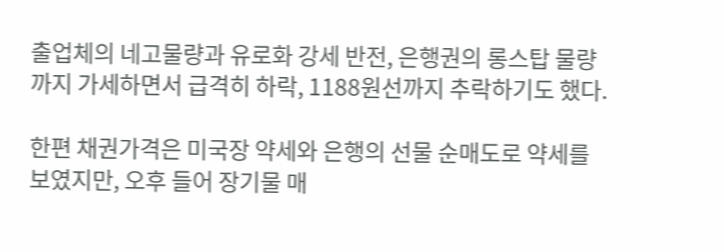출업체의 네고물량과 유로화 강세 반전, 은행권의 롱스탑 물량까지 가세하면서 급격히 하락, 1188원선까지 추락하기도 했다.

한편 채권가격은 미국장 약세와 은행의 선물 순매도로 약세를 보였지만, 오후 들어 장기물 매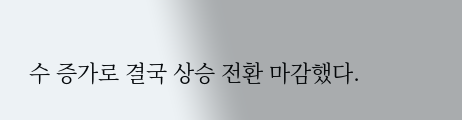수 증가로 결국 상승 전환 마감했다.